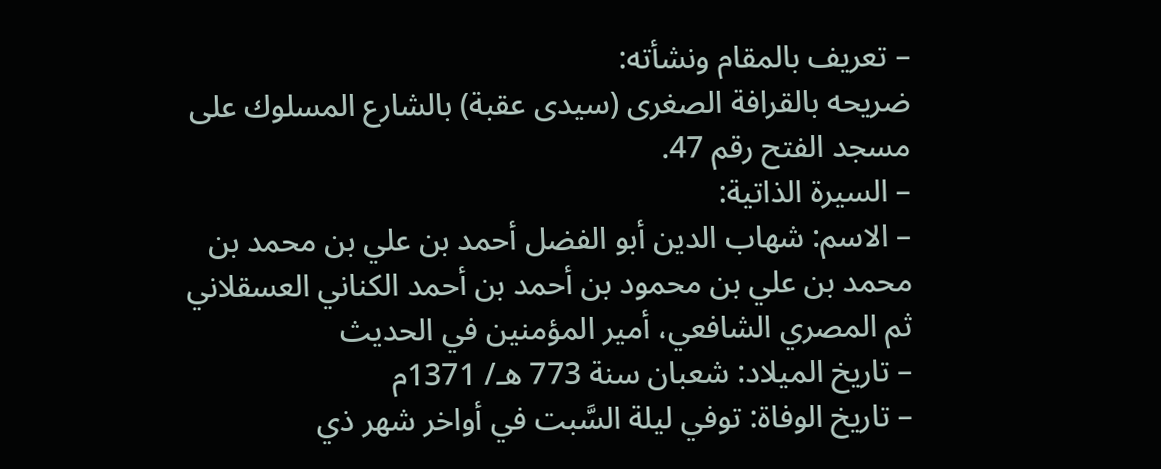– تعريف بالمقام ونشأته:
ضريحه بالقرافة الصغرى (سيدى عقبة) بالشارع المسلوك على مسجد الفتح رقم 47.
– السيرة الذاتية:
– الاسم: شهاب الدين أبو الفضل أحمد بن علي بن محمد بن محمد بن علي بن محمود بن أحمد بن أحمد الكناني العسقلاني ثم المصري الشافعي، أمير المؤمنين في الحديث
– تاريخ الميلاد: شعبان سنة 773 هـ/ 1371م
– تاريخ الوفاة: توفي ليلة السَّبت في أواخر شهر ذي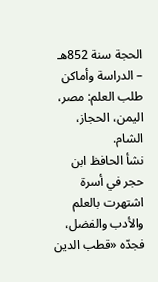الحجة سنة 852هـ
– الدراسة وأماكن طلب العلم: مصر، اليمن، الحجاز، الشام.
نشأ الحافظ ابن حجر في أسرة اشتهرت بالعلم والأدب والفضل، فجدّه «قطب الدين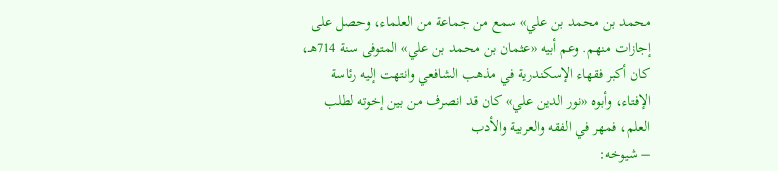محمد بن محمد بن علي» سمع من جماعة من العلماء، وحصل على إجازات منهم. وعم أبيه «عثمان بن محمد بن علي» المتوفى سنة 714هـ، كان أكبر فقهاء الإسكندرية في مذهب الشافعي وانتهت إليه رئاسة الإفتاء، وأبوه «نور الدين علي» كان قد انصرف من بين إخوته لطلب العلم، فمهر في الفقه والعربية والأدب
– شيوخه: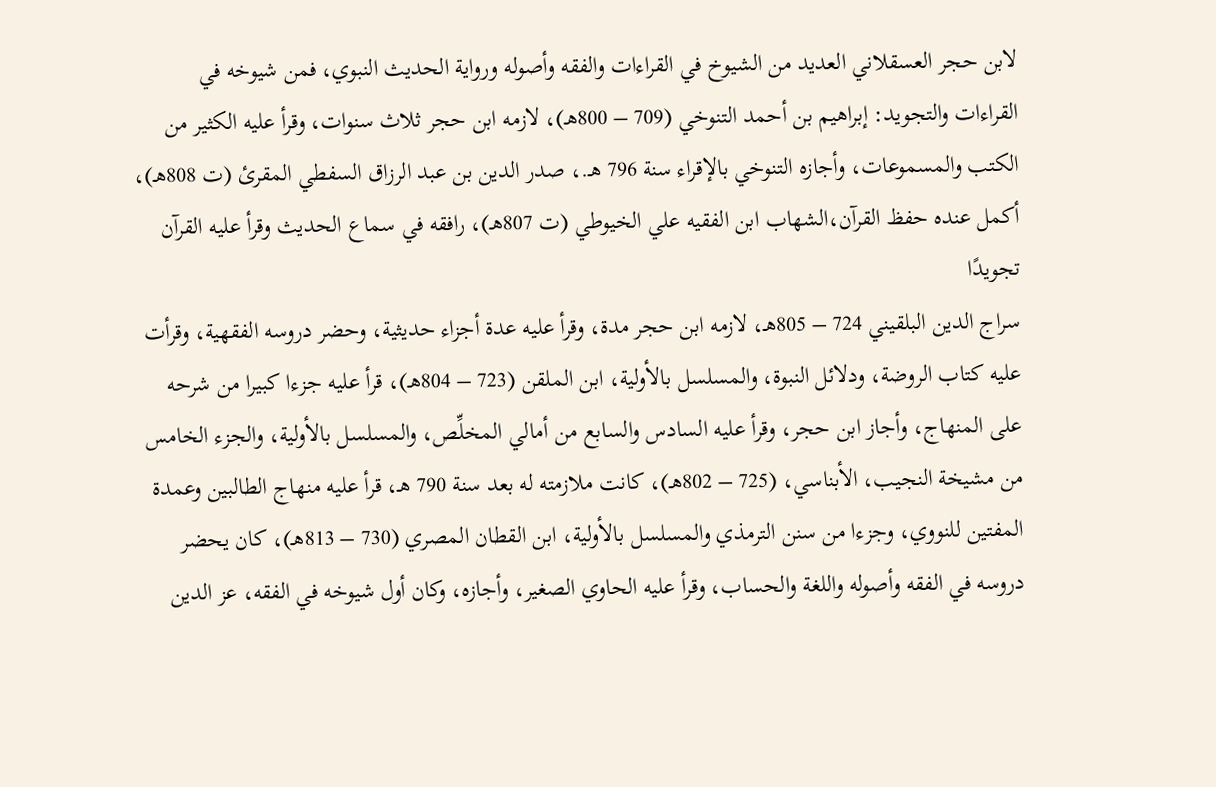لابن حجر العسقلاني العديد من الشيوخ في القراءات والفقه وأصوله ورواية الحديث النبوي، فمن شيوخه في القراءات والتجويد: إبراهيم بن أحمد التنوخي (709 – 800هـ)، لازمه ابن حجر ثلاث سنوات، وقرأ عليه الكثير من الكتب والمسموعات، وأجازه التنوخي بالإقراء سنة 796 هـ.، صدر الدين بن عبد الرزاق السفطي المقرئ (ت 808هـ)، أكمل عنده حفظ القرآن،الشهاب ابن الفقيه علي الخيوطي (ت 807هـ)، رافقه في سماع الحديث وقرأ عليه القرآن تجويدًا
سراج الدين البلقيني 724 – 805هـ، لازمه ابن حجر مدة، وقرأ عليه عدة أجزاء حديثية، وحضر دروسه الفقهية، وقرأت عليه كتاب الروضة، ودلائل النبوة، والمسلسل بالأولية، ابن الملقن (723 – 804هـ)، قرأ عليه جزءا كبيرا من شرحه على المنهاج، وأجاز ابن حجر، وقرأ عليه السادس والسابع من أمالي المخلِّص، والمسلسل بالأولية، والجزء الخامس من مشيخة النجيب، الأبناسي، (725 – 802هـ)، كانت ملازمته له بعد سنة 790 هـ، قرأ عليه منهاج الطالبين وعمدة المفتين للنووي، وجزءا من سنن الترمذي والمسلسل بالأولية، ابن القطان المصري (730 – 813هـ)، كان يحضر دروسه في الفقه وأصوله واللغة والحساب، وقرأ عليه الحاوي الصغير، وأجازه، وكان أول شيوخه في الفقه، عز الدين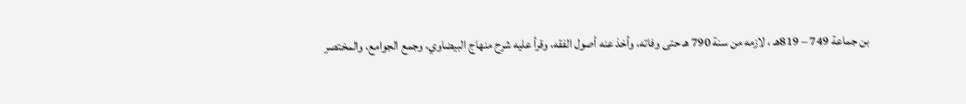بن جماعة 749 – 819هـ ، لازمه من سنة 790 هـ حتى وفاته، وأخذ عنه أصول الفقه، وقرأ عليه شرح منهاج البيضاوي، وجمع الجوامع، والمختصر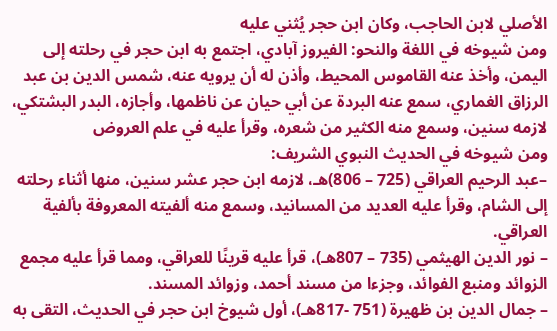الأصلي لابن الحاجب، وكان ابن حجر يُثني عليه
ومن شيوخه في اللغة والنحو: الفيروز آبادي، اجتمع به ابن حجر في رحلته إلى اليمن، وأخذ عنه القاموس المحيط، وأذن له أن يرويه عنه، شمس الدين بن عبد الرزاق الغماري، سمع عنه البردة عن أبي حيان عن ناظمها، وأجازه، البدر البشتكي، لازمه سنين، وسمع منه الكثير من شعره، وقرأ عليه في علم العروض
ومن شيوخه في الحديث النبوي الشريف:
–عبد الرحيم العراقي (725 – 806)هـ، لازمه ابن حجر عشر سنين، منها أثناء رحلته إلى الشام، وقرأ عليه العديد من المسانيد، وسمع منه ألفيته المعروفة بألفية العراقي.
– نور الدين الهيثمي (735 – 807هـ)، قرأ عليه قرينًا للعراقي، ومما قرأ عليه مجمع الزوائد ومنبع الفوائد، وجزءا من مسند أحمد، وزوائد المسند.
– جمال الدين بن ظهيرة (751 -817هـ)، أول شيوخ ابن حجر في الحديث، التقى به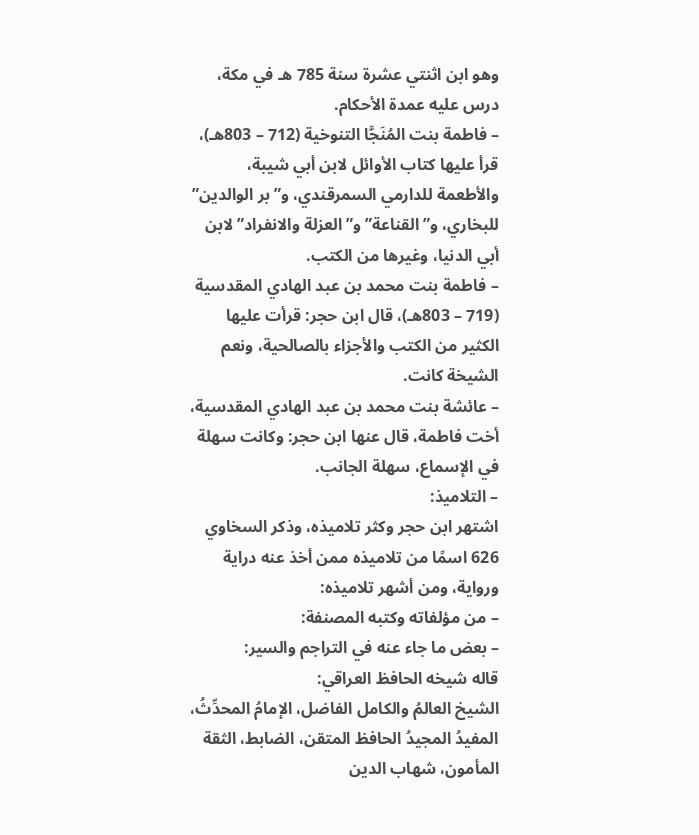وهو ابن اثنتي عشرة سنة 785 هـ في مكة، درس عليه عمدة الأحكام.
– فاطمة بنت المُنَجَّا التنوخية (712 – 803هـ)، قرأ عليها كتاب الأوائل لابن أبي شيبة، والأطعمة للدارمي السمرقندي، و”بر الوالدين” للبخاري، و”القناعة” و”العزلة والانفراد” لابن أبي الدنيا، وغيرها من الكتب.
– فاطمة بنت محمد بن عبد الهادي المقدسية (719 – 803هـ)، قال ابن حجر: قرأت عليها الكثير من الكتب والأجزاء بالصالحية، ونعم الشيخة كانت.
– عائشة بنت محمد بن عبد الهادي المقدسية، أخت فاطمة، قال عنها ابن حجر: وكانت سهلة في الإسماع، سهلة الجانب.
– التلاميذ:
اشتهر ابن حجر وكثر تلاميذه، وذكر السخاوي 626 اسمًا من تلاميذه ممن أخذ عنه دراية ورواية، ومن أشهر تلاميذه:
– من مؤلفاته وكتبه المصنفة:
– بعض ما جاء عنه في التراجم والسير:
قاله شيخه الحافظ العراقي:
الشيخ العالمُ والكامل الفاضل، الإمامُ المحدِّثُ، المفيدُ المجيدُ الحافظ المتقن، الضابط، الثقة المأمون، شهاب الدين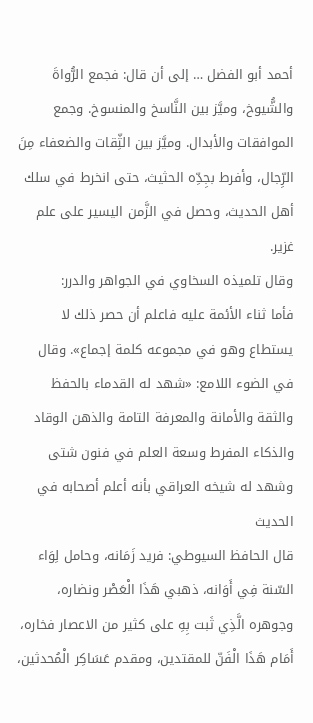أحمد أبو الفضل … إلى أن قال: فجمع الرُّواةَ والشُّيوخ، وميَّز بين النَّاسخ والمنسوخ. وجمع الموافقات والأبدال. وميَّز بين الثِّقات والضعفاء مِنَ الرِّجال، وأفرط بجِدِّه الحثيث، حتى انخرط في سلك أهل الحديث، وحصل في الزَّمن اليسير على علم غزير.
وقال تلميذه السخاوي في الجواهر والدرر:
فأما ثناء الأئمة عليه فاعلم أن حصر ذلك لا يستطاع وهو في مجموعه كلمة إجماع». وقال في الضوء اللامع: «شهد له القدماء بالحفظ والثقة والأمانة والمعرفة التامة والذهن الوقاد والذكاء المفرط وسعة العلم في فنون شتى وشهد له شيخه العراقي بأنه أعلم أصحابه في الحديث
قال الحافظ السيوطي: فريد زَمَانه، وحامل لِوَاء السّنة فِي أَوَانه، ذهبي هَذَا الْعَصْر ونضاره، وجوهره الَّذِي ثَبت بِهِ على كثير من الاعصار فخاره، أَمَام هَذَا الْفَنّ للمقتدين، ومقدم عَسَاكِر الْمُحدثين،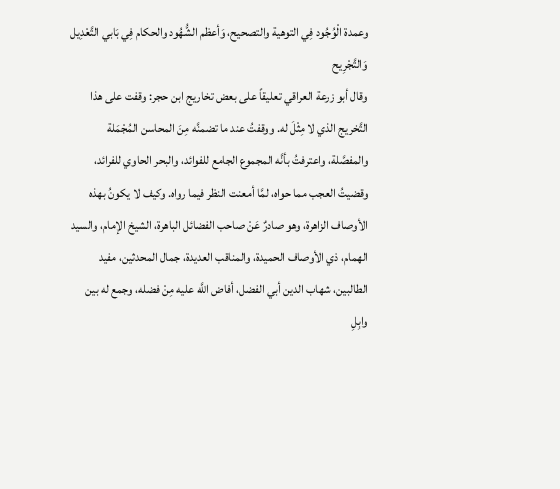وعمدة الْوُجُود فِي التوهية والتصحيح، وَأعظم الشُّهُود والحكام فِي بَابي التَّعْدِيل وَالتَّجْرِيح
وقال أبو زرعة العراقي تعليقاً على بعض تخاريج ابن حجر: وقفت على هذا التَّخريج الذي لا مِثْلَ له. ووقفتُ عند ما تضمنَّه مِنَ المحاسن المُجْمَلة والمفصَّلة، واعترفتُ بأنَّه المجموع الجامع للفوائد، والبحر الحاوي للفرائد، وقضيتُ العجب مما حواه، لمَّا أمعنت النظر فيما رواه. وكيف لا يكونُ بهذه الأوصاف الزاهرة، وهو صادرٌ عَنْ صاحب الفضائل الباهرة، الشيخ الإمام، والسيد الهمام، ذي الأوصاف الحميدة، والمناقب العديدة، جمال المحدثين، مفيد الطالبين، شهاب الدين أبي الفضل، أفاض اللَّه عليه مِنْ فضله، وجمع له بين وابِلِ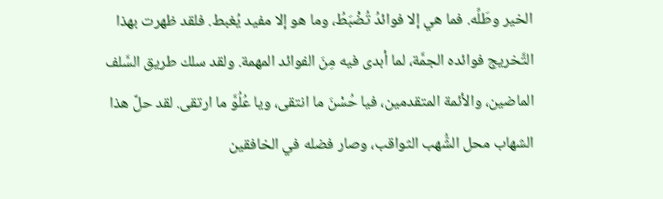الخير وطَلِّه. فما هي إلا فوائدُ تُضْبَطُ، وما هو إلا مفيد يُغبط. فلقد ظهرت بهذا التَّخريج فوائده الجمَّة، لما أبدى فيه مِنَ الفوائد المهمة. ولقد سلك طريق السَّلف الماضين، والأئمة المتقدمين، فيا حُسْنَ ما انتقى، ويا عُلُوَّ ما ارتقى. لقد حلَّ هذا الشهاب محل الشُّهب الثواقب، وصار فضله في الخافقين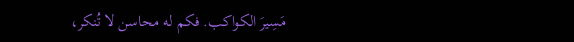مَسِيرَ الكواكب. فكم له محاسن لا تُنكر،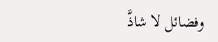وفضائل لا شاذَّ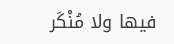فيها ولا مُنْكَر